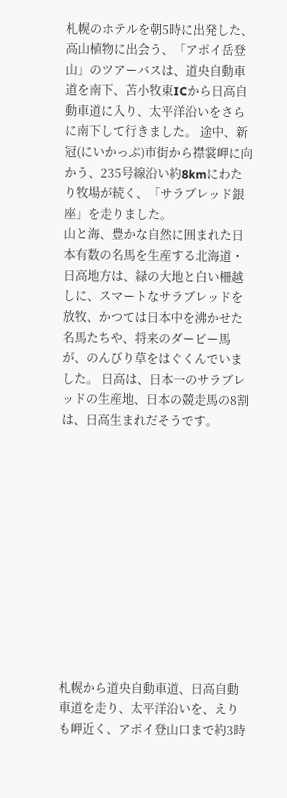札幌のホテルを朝5時に出発した、高山植物に出会う、「アポイ岳登山」のツアーバスは、道央自動車道を南下、苫小牧東ICから日高自動車道に入り、太平洋沿いをさらに南下して行きました。 途中、新冠(にいかっぷ)市街から襟裳岬に向かう、235号線沿い約8kmにわたり牧場が続く、「サラブレッド銀座」を走りました。
山と海、豊かな自然に囲まれた日本有数の名馬を生産する北海道・日高地方は、緑の大地と白い柵越しに、スマートなサラブレッドを放牧、かつては日本中を沸かせた名馬たちや、将来のダービー馬が、のんびり草をはぐくんでいました。 日高は、日本一のサラブレッドの生産地、日本の競走馬の8割は、日高生まれだそうです。












札幌から道央自動車道、日高自動車道を走り、太平洋沿いを、えりも岬近く、アポイ登山口まで約3時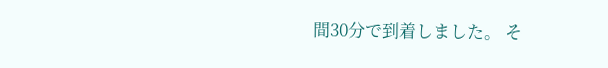間30分で到着しました。 そ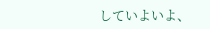していよいよ、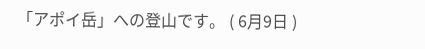「アポイ岳」への登山です。 ( 6月9日 )